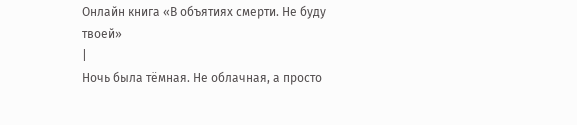Онлайн книга «В объятиях смерти. Не буду твоей»
|
Ночь была тёмная. Не облачная, а просто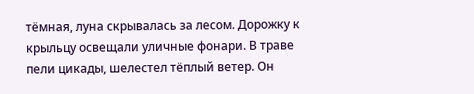тёмная, луна скрывалась за лесом. Дорожку к крыльцу освещали уличные фонари. В траве пели цикады, шелестел тёплый ветер. Он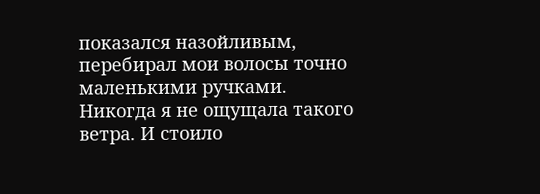показался назойливым, перебирал мои волосы точно маленькими ручками. Никогда я не ощущала такого ветра. И стоило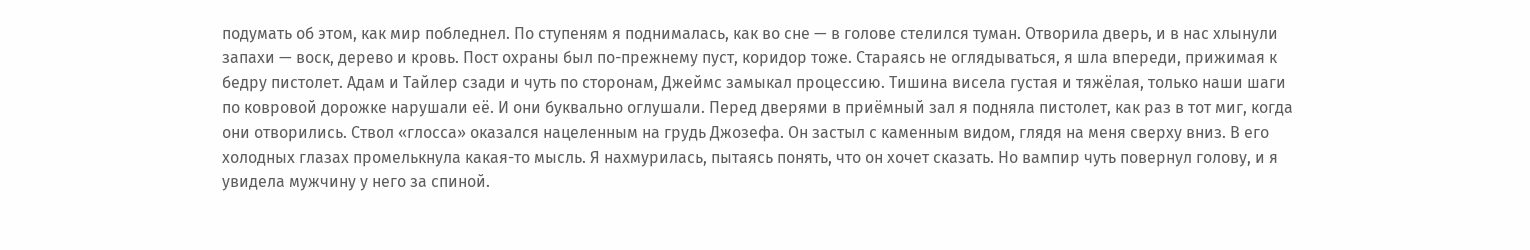подумать об этом, как мир побледнел. По ступеням я поднималась, как во сне — в голове стелился туман. Отворила дверь, и в нас хлынули запахи — воск, дерево и кровь. Пост охраны был по-прежнему пуст, коридор тоже. Стараясь не оглядываться, я шла впереди, прижимая к бедру пистолет. Адам и Тайлер сзади и чуть по сторонам, Джеймс замыкал процессию. Тишина висела густая и тяжёлая, только наши шаги по ковровой дорожке нарушали её. И они буквально оглушали. Перед дверями в приёмный зал я подняла пистолет, как раз в тот миг, когда они отворились. Ствол «глосса» оказался нацеленным на грудь Джозефа. Он застыл с каменным видом, глядя на меня сверху вниз. В его холодных глазах промелькнула какая-то мысль. Я нахмурилась, пытаясь понять, что он хочет сказать. Но вампир чуть повернул голову, и я увидела мужчину у него за спиной.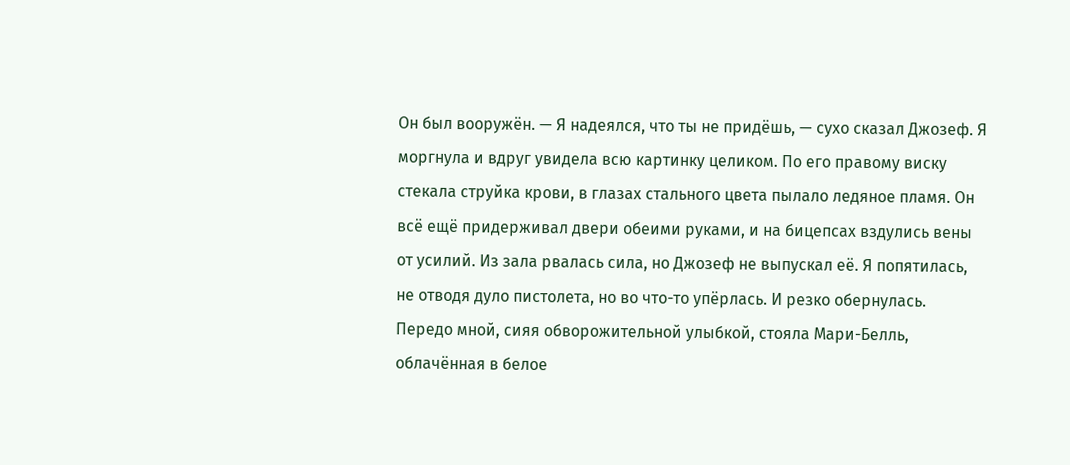Он был вооружён. — Я надеялся, что ты не придёшь, — сухо сказал Джозеф. Я моргнула и вдруг увидела всю картинку целиком. По его правому виску стекала струйка крови, в глазах стального цвета пылало ледяное пламя. Он всё ещё придерживал двери обеими руками, и на бицепсах вздулись вены от усилий. Из зала рвалась сила, но Джозеф не выпускал её. Я попятилась, не отводя дуло пистолета, но во что-то упёрлась. И резко обернулась. Передо мной, сияя обворожительной улыбкой, стояла Мари-Белль, облачённая в белое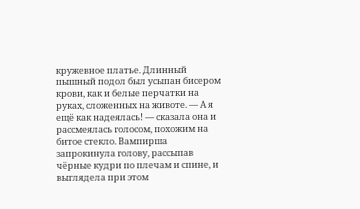кружевное платье. Длинный пышный подол был усыпан бисером крови, как и белые перчатки на руках, сложенных на животе. — А я ещё как надеялась! — сказала она и рассмеялась голосом, похожим на битое стекло. Вампирша запрокинула голову, рассыпав чёрные кудри по плечам и спине, и выглядела при этом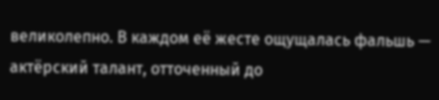великолепно. В каждом её жесте ощущалась фальшь — актёрский талант, отточенный до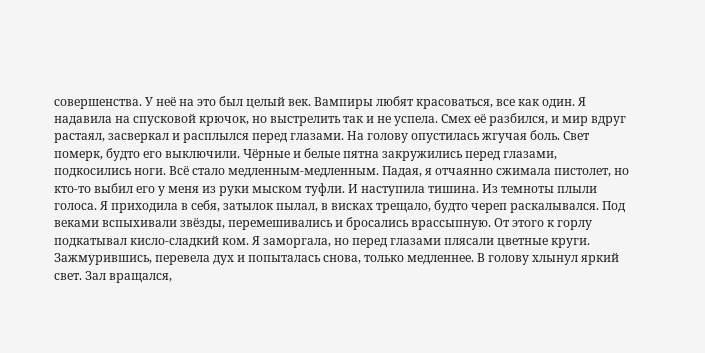совершенства. У неё на это был целый век. Вампиры любят красоваться, все как один. Я надавила на спусковой крючок, но выстрелить так и не успела. Смех её разбился, и мир вдруг растаял, засверкал и расплылся перед глазами. На голову опустилась жгучая боль. Свет померк, будто его выключили. Чёрные и белые пятна закружились перед глазами, подкосились ноги. Всё стало медленным-медленным. Падая, я отчаянно сжимала пистолет, но кто-то выбил его у меня из руки мыском туфли. И наступила тишина. Из темноты плыли голоса. Я приходила в себя, затылок пылал, в висках трещало, будто череп раскалывался. Под веками вспыхивали звёзды, перемешивались и бросались врассыпную. От этого к горлу подкатывал кисло-сладкий ком. Я заморгала, но перед глазами плясали цветные круги. Зажмурившись, перевела дух и попыталась снова, только медленнее. В голову хлынул яркий свет. Зал вращался,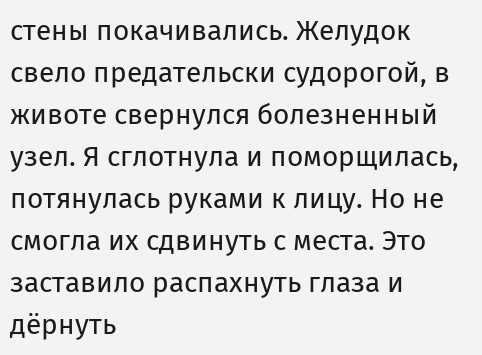стены покачивались. Желудок свело предательски судорогой, в животе свернулся болезненный узел. Я сглотнула и поморщилась, потянулась руками к лицу. Но не смогла их сдвинуть с места. Это заставило распахнуть глаза и дёрнуть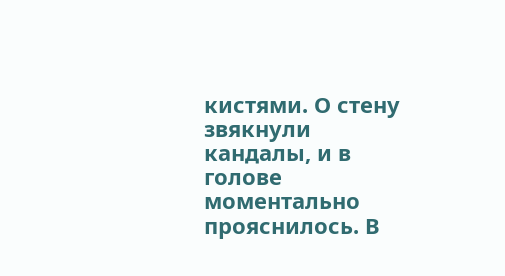кистями. О стену звякнули кандалы, и в голове моментально прояснилось. В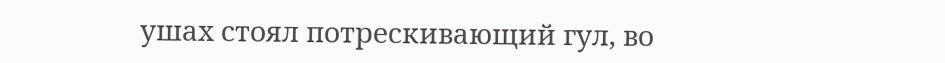ушах стоял потрескивающий гул, во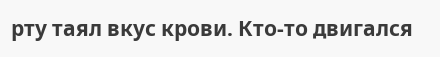рту таял вкус крови. Кто-то двигался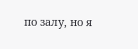по залу, но я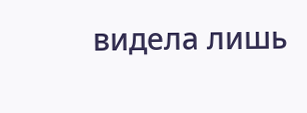видела лишь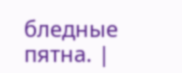бледные пятна. |